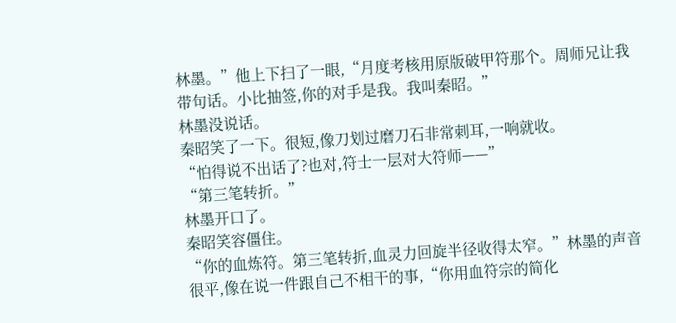林墨。”他上下扫了一眼,“月度考核用原版破甲符那个。周师兄让我带句话。小比抽签,你的对手是我。我叫秦昭。”
林墨没说话。
秦昭笑了一下。很短,像刀划过磨刀石非常刺耳,一响就收。
“怕得说不出话了?也对,符士一层对大符师——”
“第三笔转折。”
林墨开口了。
秦昭笑容僵住。
“你的血炼符。第三笔转折,血灵力回旋半径收得太窄。”林墨的声音很平,像在说一件跟自己不相干的事,“你用血符宗的简化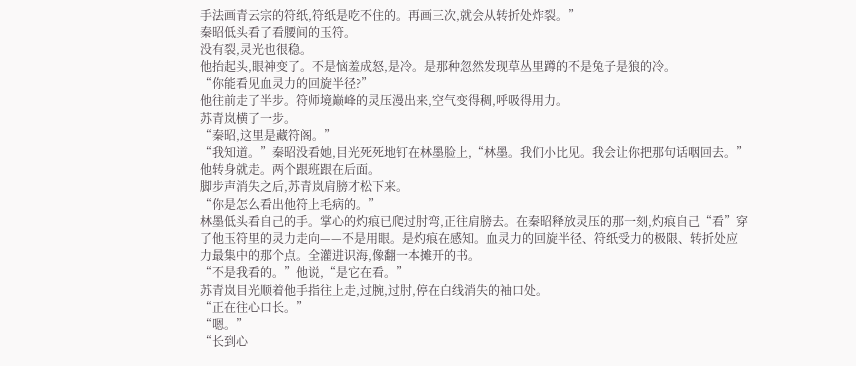手法画青云宗的符纸,符纸是吃不住的。再画三次,就会从转折处炸裂。”
秦昭低头看了看腰间的玉符。
没有裂,灵光也很稳。
他抬起头,眼神变了。不是恼羞成怒,是冷。是那种忽然发现草丛里蹲的不是兔子是狼的冷。
“你能看见血灵力的回旋半径?”
他往前走了半步。符师境巅峰的灵压漫出来,空气变得稠,呼吸得用力。
苏青岚横了一步。
“秦昭,这里是藏符阁。”
“我知道。”秦昭没看她,目光死死地钉在林墨脸上,“林墨。我们小比见。我会让你把那句话咽回去。”
他转身就走。两个跟班跟在后面。
脚步声消失之后,苏青岚肩膀才松下来。
“你是怎么看出他符上毛病的。”
林墨低头看自己的手。掌心的灼痕已爬过肘弯,正往肩膀去。在秦昭释放灵压的那一刻,灼痕自己“看”穿了他玉符里的灵力走向——不是用眼。是灼痕在感知。血灵力的回旋半径、符纸受力的极限、转折处应力最集中的那个点。全灌进识海,像翻一本摊开的书。
“不是我看的。”他说,“是它在看。”
苏青岚目光顺着他手指往上走,过腕,过肘,停在白线消失的袖口处。
“正在往心口长。”
“嗯。”
“长到心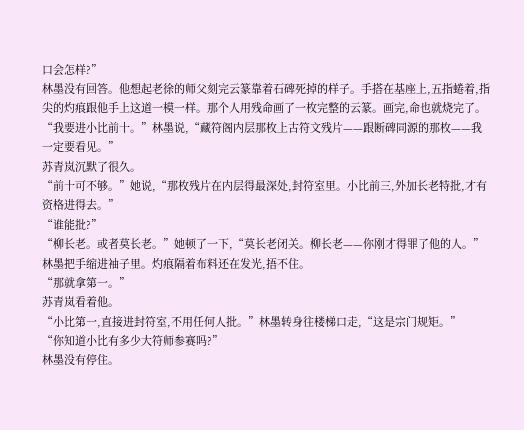口会怎样?”
林墨没有回答。他想起老徐的师父刻完云篆靠着石碑死掉的样子。手搭在基座上,五指蜷着,指尖的灼痕跟他手上这道一模一样。那个人用残命画了一枚完整的云篆。画完,命也就烧完了。
“我要进小比前十。”林墨说,“藏符阁内层那枚上古符文残片——跟断碑同源的那枚——我一定要看见。”
苏青岚沉默了很久。
“前十可不够。”她说,“那枚残片在内层得最深处,封符室里。小比前三,外加长老特批,才有资格进得去。”
“谁能批?”
“柳长老。或者莫长老。”她顿了一下,“莫长老闭关。柳长老——你刚才得罪了他的人。”
林墨把手缩进袖子里。灼痕隔着布料还在发光,捂不住。
“那就拿第一。”
苏青岚看着他。
“小比第一,直接进封符室,不用任何人批。”林墨转身往楼梯口走,“这是宗门规矩。”
“你知道小比有多少大符师参赛吗?”
林墨没有停住。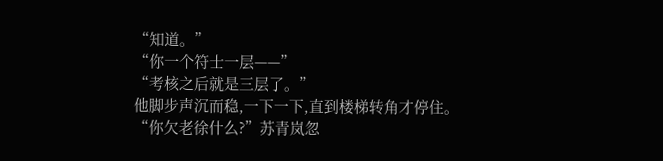“知道。”
“你一个符士一层——”
“考核之后就是三层了。”
他脚步声沉而稳,一下一下,直到楼梯转角才停住。
“你欠老徐什么?”苏青岚忽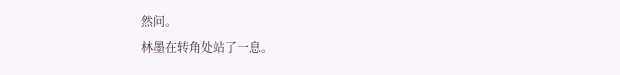然问。
林墨在转角处站了一息。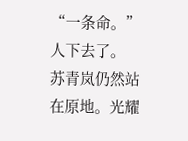“一条命。”
人下去了。
苏青岚仍然站在原地。光耀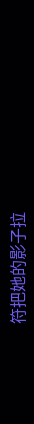符把她的影子拉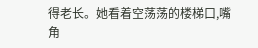得老长。她看着空荡荡的楼梯口,嘴角